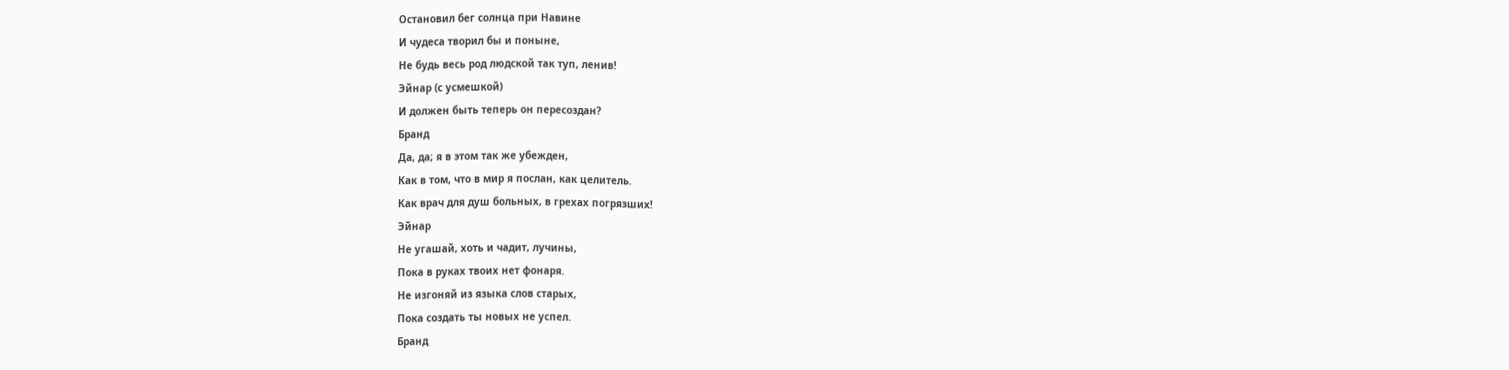Остановил бег солнца при Навине
И чудеса творил бы и поныне,
Не будь весь род людской так туп, ленив!
Эйнар (с усмешкой)
И должен быть теперь он пересоздан?
Бранд
Да, да; я в этом так же убежден,
Как в том, что в мир я послан, как целитель.
Как врач для душ больных, в грехах погрязших!
Эйнар
Не угашай, хоть и чадит, лучины,
Пока в руках твоих нет фонаря.
Не изгоняй из языка слов старых,
Пока создать ты новых не успел.
Бранд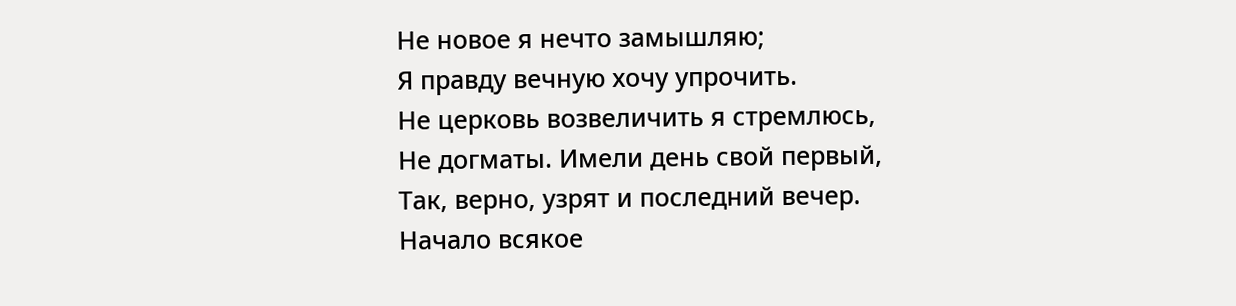Не новое я нечто замышляю;
Я правду вечную хочу упрочить.
Не церковь возвеличить я стремлюсь,
Не догматы. Имели день свой первый,
Так, верно, узрят и последний вечер.
Начало всякое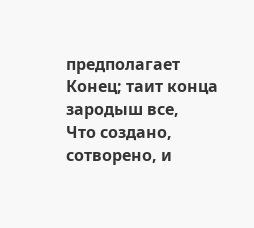предполагает
Конец; таит конца зародыш все,
Что создано, сотворено, и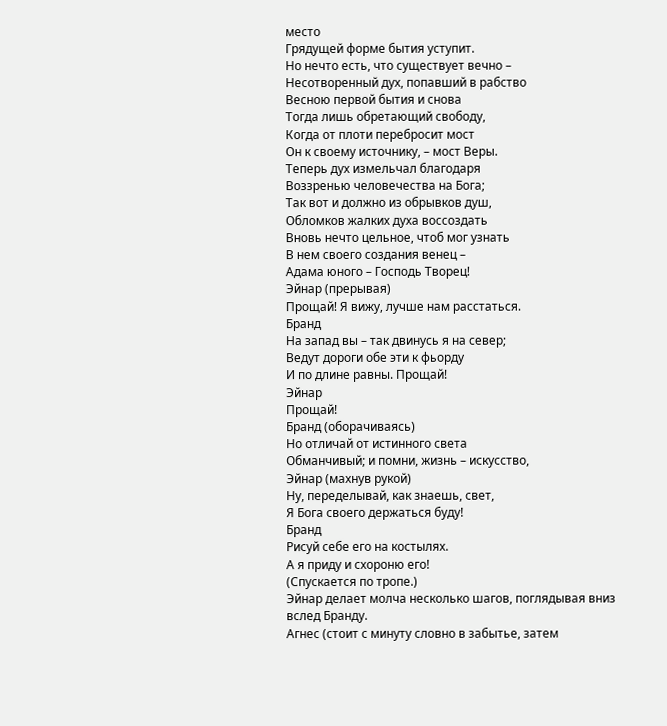место
Грядущей форме бытия уступит.
Но нечто есть, что существует вечно –
Несотворенный дух, попавший в рабство
Весною первой бытия и снова
Тогда лишь обретающий свободу,
Когда от плоти перебросит мост
Он к своему источнику, – мост Веры.
Теперь дух измельчал благодаря
Воззренью человечества на Бога;
Так вот и должно из обрывков душ,
Обломков жалких духа воссоздать
Вновь нечто цельное, чтоб мог узнать
В нем своего создания венец –
Адама юного – Господь Творец!
Эйнар (прерывая)
Прощай! Я вижу, лучше нам расстаться.
Бранд
На запад вы – так двинусь я на север;
Ведут дороги обе эти к фьорду
И по длине равны. Прощай!
Эйнар
Прощай!
Бранд (оборачиваясь)
Но отличай от истинного света
Обманчивый; и помни, жизнь – искусство,
Эйнар (махнув рукой)
Ну, переделывай, как знаешь, свет,
Я Бога своего держаться буду!
Бранд
Рисуй себе его на костылях.
А я приду и схороню его!
(Спускается по тропе.)
Эйнар делает молча несколько шагов, поглядывая вниз вслед Бранду.
Агнес (стоит с минуту словно в забытье, затем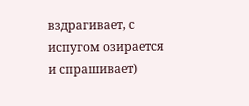вздрагивает, с испугом озирается и спрашивает)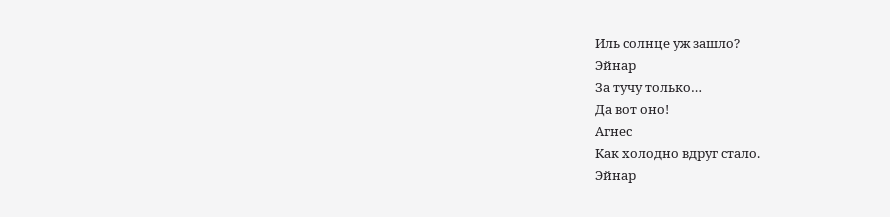Иль солнце уж зашло?
Эйнар
За тучу только…
Да вот оно!
Агнес
Как холодно вдруг стало.
Эйнар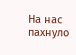На нас пахнуло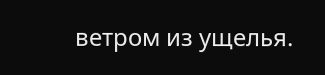ветром из ущелья.